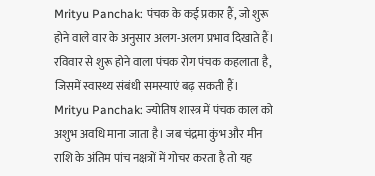Mrityu Panchak: पंचक के कई प्रकार हैं, जो शुरू होने वाले वार के अनुसार अलग-अलग प्रभाव दिखाते हैं। रविवार से शुरू होने वाला पंचक रोग पंचक कहलाता है, जिसमें स्वास्थ्य संबंधी समस्याएं बढ़ सकती हैं।
Mrityu Panchak: ज्योतिष शास्त्र में पंचक काल को अशुभ अवधि माना जाता है। जब चंद्रमा कुंभ और मीन राशि के अंतिम पांच नक्षत्रों में गोचर करता है तो यह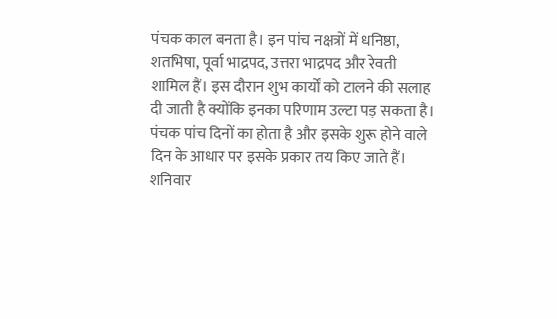पंचक काल बनता है। इन पांच नक्षत्रों में धनिष्ठा, शतभिषा, पूर्वा भाद्रपद, उत्तरा भाद्रपद और रेवती शामिल हैं। इस दौरान शुभ कार्यों को टालने की सलाह दी जाती है क्योंकि इनका परिणाम उल्टा पड़ सकता है।
पंचक पांच दिनों का होता है और इसके शुरू होने वाले दिन के आधार पर इसके प्रकार तय किए जाते हैं। शनिवार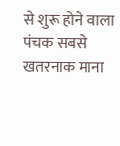से शुरू होने वाला पंचक सबसे खतरनाक माना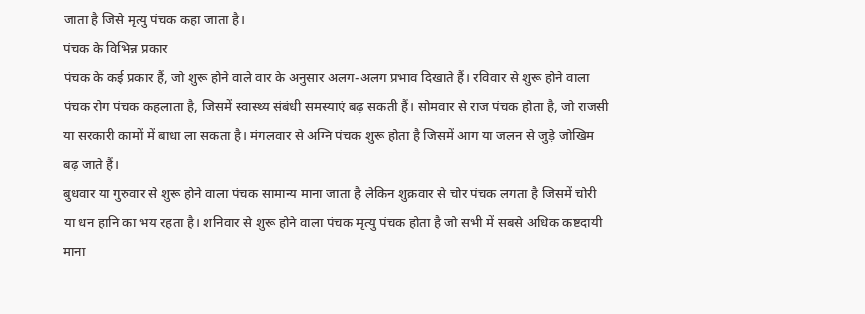जाता है जिसे मृत्यु पंचक कहा जाता है।
पंचक के विभिन्न प्रकार
पंचक के कई प्रकार हैं, जो शुरू होने वाले वार के अनुसार अलग-अलग प्रभाव दिखाते हैं। रविवार से शुरू होने वाला पंचक रोग पंचक कहलाता है, जिसमें स्वास्थ्य संबंधी समस्याएं बढ़ सकती हैं। सोमवार से राज पंचक होता है, जो राजसी या सरकारी कामों में बाधा ला सकता है। मंगलवार से अग्नि पंचक शुरू होता है जिसमें आग या जलन से जुड़े जोखिम बढ़ जाते हैं।
बुधवार या गुरुवार से शुरू होने वाला पंचक सामान्य माना जाता है लेकिन शुक्रवार से चोर पंचक लगता है जिसमें चोरी या धन हानि का भय रहता है। शनिवार से शुरू होने वाला पंचक मृत्यु पंचक होता है जो सभी में सबसे अधिक कष्टदायी माना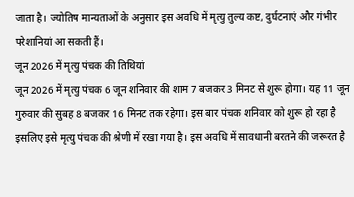जाता है। ज्योतिष मान्यताओं के अनुसार इस अवधि में मृत्यु तुल्य कष्ट, दुर्घटनाएं और गंभीर परेशानियां आ सकती हैं।
जून 2026 में मृत्यु पंचक की तिथियां
जून 2026 में मृत्यु पंचक 6 जून शनिवार की शाम 7 बजकर 3 मिनट से शुरू होगा। यह 11 जून गुरुवार की सुबह 8 बजकर 16 मिनट तक रहेगा। इस बार पंचक शनिवार को शुरू हो रहा है इसलिए इसे मृत्यु पंचक की श्रेणी में रखा गया है। इस अवधि में सावधानी बरतने की जरूरत है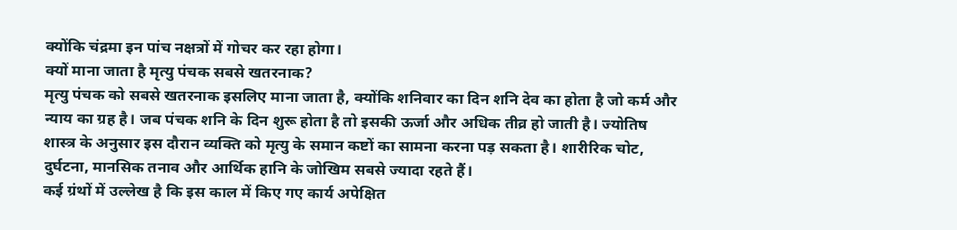क्योंकि चंद्रमा इन पांच नक्षत्रों में गोचर कर रहा होगा।
क्यों माना जाता है मृत्यु पंचक सबसे खतरनाक?
मृत्यु पंचक को सबसे खतरनाक इसलिए माना जाता है, क्योंकि शनिवार का दिन शनि देव का होता है जो कर्म और न्याय का ग्रह है। जब पंचक शनि के दिन शुरू होता है तो इसकी ऊर्जा और अधिक तीव्र हो जाती है। ज्योतिष शास्त्र के अनुसार इस दौरान व्यक्ति को मृत्यु के समान कष्टों का सामना करना पड़ सकता है। शारीरिक चोट, दुर्घटना, मानसिक तनाव और आर्थिक हानि के जोखिम सबसे ज्यादा रहते हैं।
कई ग्रंथों में उल्लेख है कि इस काल में किए गए कार्य अपेक्षित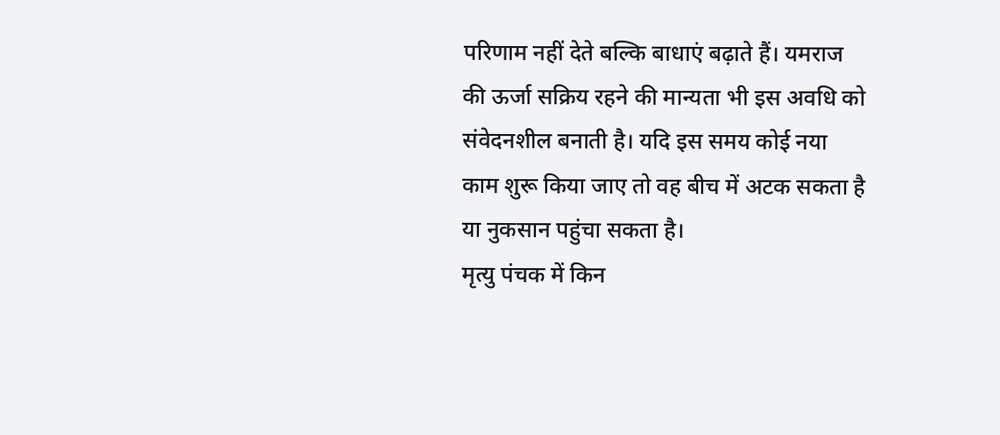परिणाम नहीं देते बल्कि बाधाएं बढ़ाते हैं। यमराज की ऊर्जा सक्रिय रहने की मान्यता भी इस अवधि को संवेदनशील बनाती है। यदि इस समय कोई नया काम शुरू किया जाए तो वह बीच में अटक सकता है या नुकसान पहुंचा सकता है।
मृत्यु पंचक में किन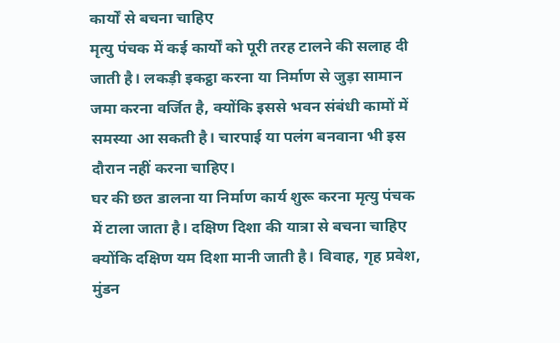कार्यों से बचना चाहिए
मृत्यु पंचक में कई कार्यों को पूरी तरह टालने की सलाह दी जाती है। लकड़ी इकट्ठा करना या निर्माण से जुड़ा सामान जमा करना वर्जित है, क्योंकि इससे भवन संबंधी कामों में समस्या आ सकती है। चारपाई या पलंग बनवाना भी इस दौरान नहीं करना चाहिए।
घर की छत डालना या निर्माण कार्य शुरू करना मृत्यु पंचक में टाला जाता है। दक्षिण दिशा की यात्रा से बचना चाहिए क्योंकि दक्षिण यम दिशा मानी जाती है। विवाह, गृह प्रवेश, मुंडन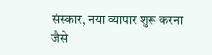संस्कार, नया व्यापार शुरू करना जैसे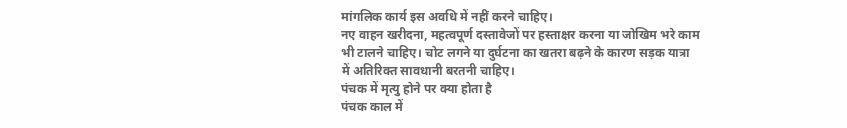मांगलिक कार्य इस अवधि में नहीं करने चाहिए।
नए वाहन खरीदना, महत्वपूर्ण दस्तावेजों पर हस्ताक्षर करना या जोखिम भरे काम भी टालने चाहिए। चोट लगने या दुर्घटना का खतरा बढ़ने के कारण सड़क यात्रा में अतिरिक्त सावधानी बरतनी चाहिए।
पंचक में मृत्यु होने पर क्या होता है
पंचक काल में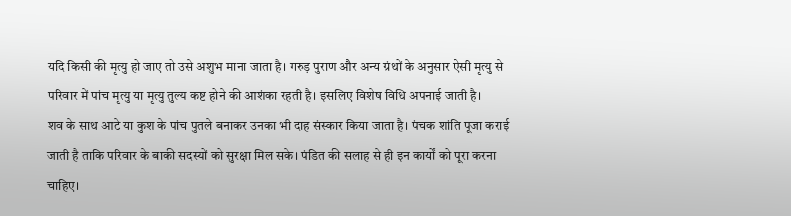यदि किसी की मृत्यु हो जाए तो उसे अशुभ माना जाता है। गरुड़ पुराण और अन्य ग्रंथों के अनुसार ऐसी मृत्यु से परिवार में पांच मृत्यु या मृत्यु तुल्य कष्ट होने की आशंका रहती है। इसलिए विशेष विधि अपनाई जाती है।
शव के साथ आटे या कुश के पांच पुतले बनाकर उनका भी दाह संस्कार किया जाता है। पंचक शांति पूजा कराई जाती है ताकि परिवार के बाकी सदस्यों को सुरक्षा मिल सके। पंडित की सलाह से ही इन कार्यों को पूरा करना चाहिए।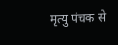मृत्यु पंचक से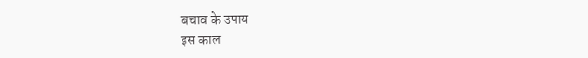बचाव के उपाय
इस काल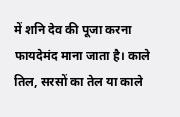में शनि देव की पूजा करना फायदेमंद माना जाता है। काले तिल, सरसों का तेल या काले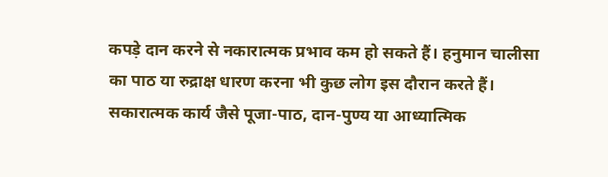कपड़े दान करने से नकारात्मक प्रभाव कम हो सकते हैं। हनुमान चालीसा का पाठ या रुद्राक्ष धारण करना भी कुछ लोग इस दौरान करते हैं। सकारात्मक कार्य जैसे पूजा-पाठ, दान-पुण्य या आध्यात्मिक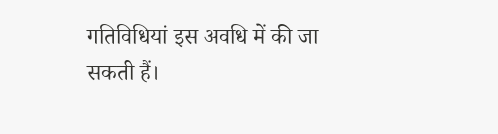गतिविधियां इस अवधि में की जा सकती हैं।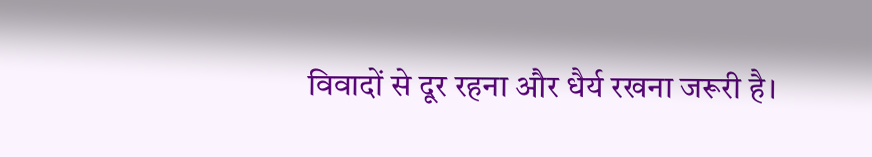विवादों से दूर रहना और धैर्य रखना जरूरी है।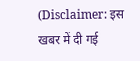(Disclaimer: इस खबर में दी गई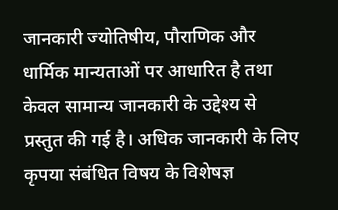जानकारी ज्योतिषीय, पौराणिक और धार्मिक मान्यताओं पर आधारित है तथा केवल सामान्य जानकारी के उद्देश्य से प्रस्तुत की गई है। अधिक जानकारी के लिए कृपया संबंधित विषय के विशेषज्ञ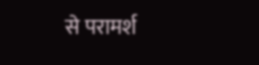से परामर्श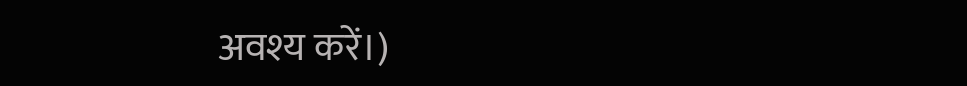अवश्य करें।)